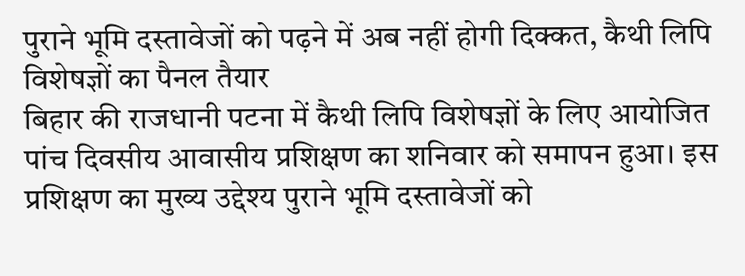पुराने भूमि दस्तावेजों को पढ़ने में अब नहीं होगी दिक्कत, कैथी लिपि विशेषज्ञों का पैनल तैयार
बिहार की राजधानी पटना में कैथी लिपि विशेषज्ञों के लिए आयोजित पांच दिवसीय आवासीय प्रशिक्षण का शनिवार को समापन हुआ। इस प्रशिक्षण का मुख्य उद्देश्य पुराने भूमि दस्तावेजों को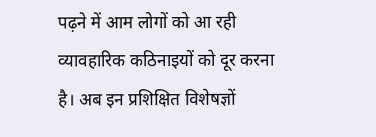पढ़ने में आम लोगों को आ रही व्यावहारिक कठिनाइयों को दूर करना है। अब इन प्रशिक्षित विशेषज्ञों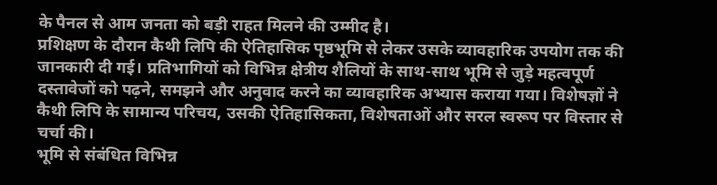के पैनल से आम जनता को बड़ी राहत मिलने की उम्मीद है।
प्रशिक्षण के दौरान कैथी लिपि की ऐतिहासिक पृष्ठभूमि से लेकर उसके व्यावहारिक उपयोग तक की जानकारी दी गई। प्रतिभागियों को विभिन्न क्षेत्रीय शैलियों के साथ-साथ भूमि से जुड़े महत्वपूर्ण दस्तावेजों को पढ़ने, समझने और अनुवाद करने का व्यावहारिक अभ्यास कराया गया। विशेषज्ञों ने कैथी लिपि के सामान्य परिचय, उसकी ऐतिहासिकता, विशेषताओं और सरल स्वरूप पर विस्तार से चर्चा की।
भूमि से संबंधित विभिन्न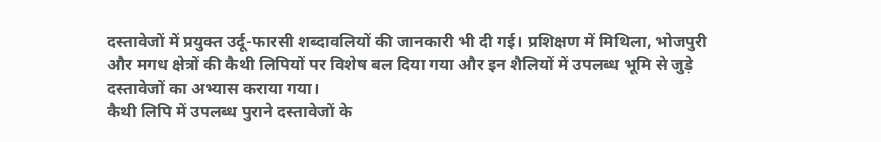दस्तावेजों में प्रयुक्त उर्दू-फारसी शब्दावलियों की जानकारी भी दी गई। प्रशिक्षण में मिथिला, भोजपुरी और मगध क्षेत्रों की कैथी लिपियों पर विशेष बल दिया गया और इन शैलियों में उपलब्ध भूमि से जुड़े दस्तावेजों का अभ्यास कराया गया।
कैथी लिपि में उपलब्ध पुराने दस्तावेजों के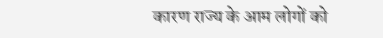कारण राज्य के आम लोगों को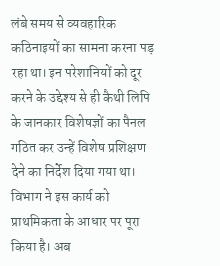लंबे समय से व्यवहारिक कठिनाइयों का सामना करना पड़ रहा था। इन परेशानियों को दूर करने के उद्देश्य से ही कैथी लिपि के जानकार विशेषज्ञों का पैनल गठित कर उन्हें विशेष प्रशिक्षण देने का निर्देश दिया गया था। विभाग ने इस कार्य को प्राथमिकता के आधार पर पूरा किया है। अब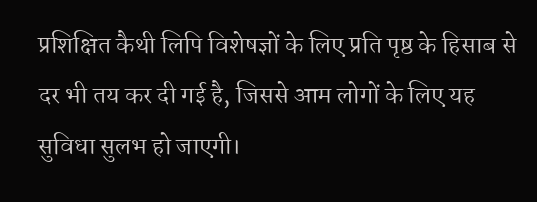प्रशिक्षित कैथी लिपि विशेषज्ञों के लिए प्रति पृष्ठ के हिसाब से दर भी तय कर दी गई है, जिससे आम लोगों के लिए यह सुविधा सुलभ हो जाएगी।